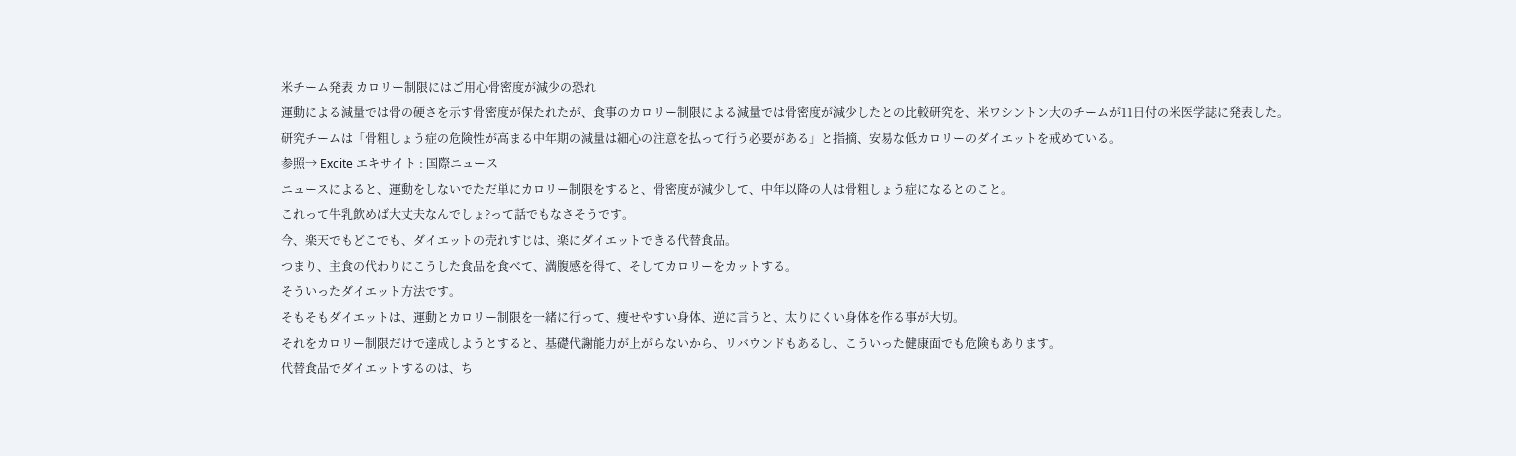米チーム発表 カロリー制限にはご用心骨密度が減少の恐れ
運動による減量では骨の硬さを示す骨密度が保たれたが、食事のカロリー制限による減量では骨密度が減少したとの比較研究を、米ワシントン大のチームが11日付の米医学誌に発表した。
研究チームは「骨粗しょう症の危険性が高まる中年期の減量は細心の注意を払って行う必要がある」と指摘、安易な低カロリーのダイエットを戒めている。
参照→ Excite エキサイト : 国際ニュース
ニュースによると、運動をしないでただ単にカロリー制限をすると、骨密度が減少して、中年以降の人は骨粗しょう症になるとのこと。
これって牛乳飲めば大丈夫なんでしょ?って話でもなさそうです。
今、楽天でもどこでも、ダイエットの売れすじは、楽にダイエットできる代替食品。
つまり、主食の代わりにこうした食品を食べて、満腹感を得て、そしてカロリーをカットする。
そういったダイエット方法です。
そもそもダイエットは、運動とカロリー制限を一緒に行って、痩せやすい身体、逆に言うと、太りにくい身体を作る事が大切。
それをカロリー制限だけで達成しようとすると、基礎代謝能力が上がらないから、リバウンドもあるし、こういった健康面でも危険もあります。
代替食品でダイエットするのは、ち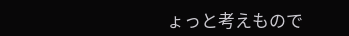ょっと考えもので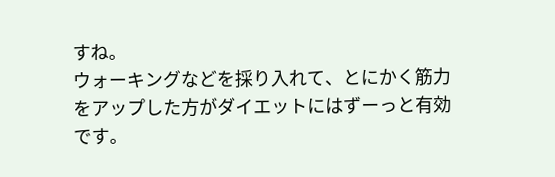すね。
ウォーキングなどを採り入れて、とにかく筋力をアップした方がダイエットにはずーっと有効です。